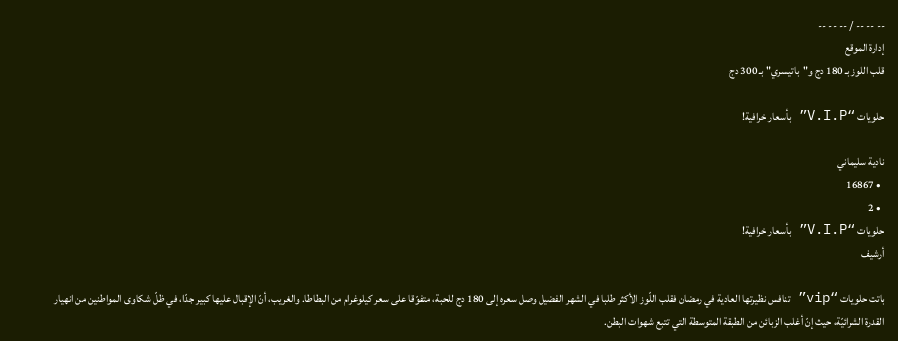-- -- -- / -- -- --
إدارة الموقع
قلب اللوز بـ 180 دج و"باتيسري" بـ 300 دج

حلويات “V.I.P” بأسعار خرافية!

نادية سليماني
  • 16867
  • 2
حلويات “V.I.P” بأسعار خرافية!
أرشيف

باتت حلويات “vip” تنافس نظيرتها العادية في رمضان فقلب اللّوز الأكثر طلبا في الشهر الفضيل وصل سعره إلى 180 دج للحبة، متفوّقا على سعر كيلوغرام من البطاطا. والغريب، أنّ الإقبال عليها كبير جدّا، في ظلّ شكاوى المواطنين من انهيار القدرة الشرائيّة، حيث إنّ أغلب الزبائن من الطبقة المتوسطة التي تتبع شهوات البطن.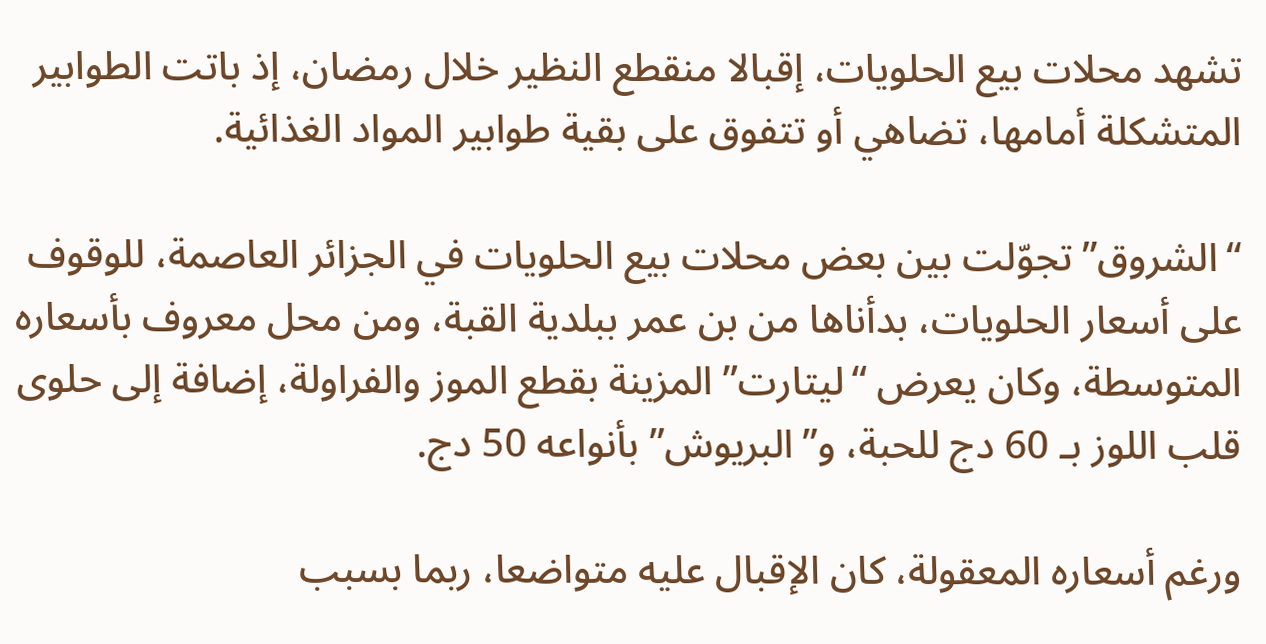تشهد محلات بيع الحلويات، إقبالا منقطع النظير خلال رمضان، إذ باتت الطوابير المتشكلة أمامها، تضاهي أو تتفوق على بقية طوابير المواد الغذائية.

“الشروق” تجوّلت بين بعض محلات بيع الحلويات في الجزائر العاصمة، للوقوف على أسعار الحلويات، بدأناها من بن عمر ببلدية القبة، ومن محل معروف بأسعاره المتوسطة، وكان يعرض “ليتارت” المزينة بقطع الموز والفراولة، إضافة إلى حلوى قلب اللوز بـ 60 دج للحبة، و”البريوش” بأنواعه 50 دج.

ورغم أسعاره المعقولة، كان الإقبال عليه متواضعا، ربما بسبب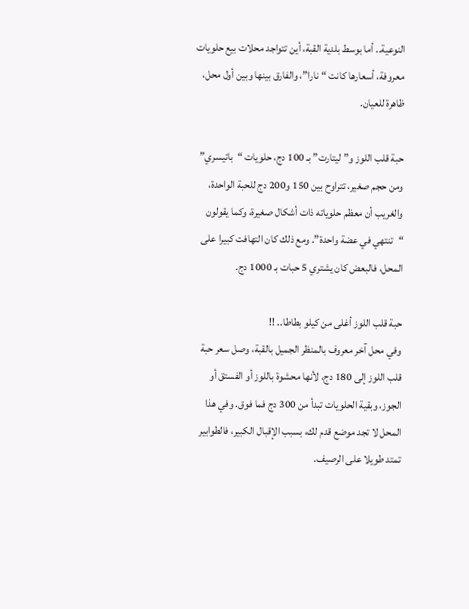النوعية.. أما بوسط بلدية القبة، أين تتواجد محلات بيع حلويات معروفة، أسعارها كانت “نارا”، والفارق بينها وبين أول محل، ظاهرة للعيان.

حبة قلب اللوز و”ليتارت” بـ 100 دج، حلويات “باتيسري” ومن حجم صغير، تتراوح بين 150 و200 دج للحبة الواحدة، والغريب أن معظم حلوياته ذات أشكال صغيرة، وكما يقولون “تنتهي في عضة واحدة”. ومع ذلك كان التهافت كبيرا على المحل، فالبعض كان يشتري 5 حبات بـ 1000 دج.

حبة قلب اللوز أغلى من كيلو بطاطا.. !!
وفي محل آخر معروف بالمنظر الجميل بالقبة، وصل سعر حبة قلب اللوز إلى 180 دج، لأنها محشوة باللوز أو الفستق أو الجوز، وبقية الحلويات تبدأ من 300 دج فما فوق. وفي هذا المحل لا تجد موضع قدم لك، بسبب الإقبال الكبير، فالطوابير تمتد طويلا على الرصيف.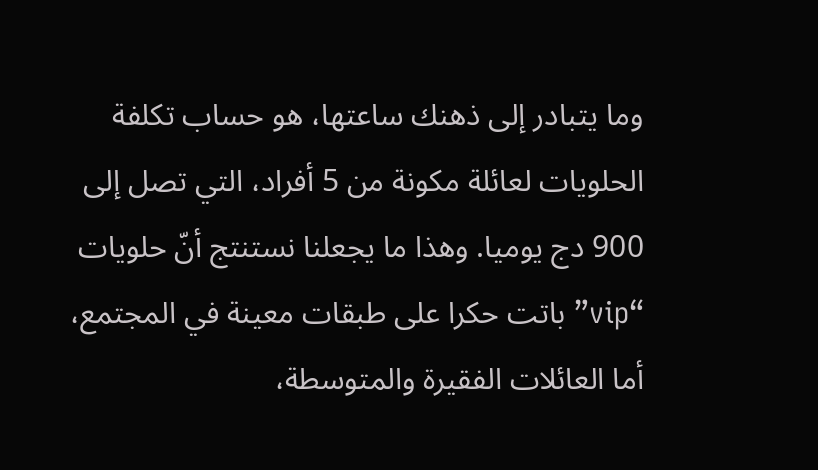وما يتبادر إلى ذهنك ساعتها، هو حساب تكلفة الحلويات لعائلة مكونة من 5 أفراد، التي تصل إلى 900 دج يوميا. وهذا ما يجعلنا نستنتج أنّ حلويات “vip” باتت حكرا على طبقات معينة في المجتمع، أما العائلات الفقيرة والمتوسطة،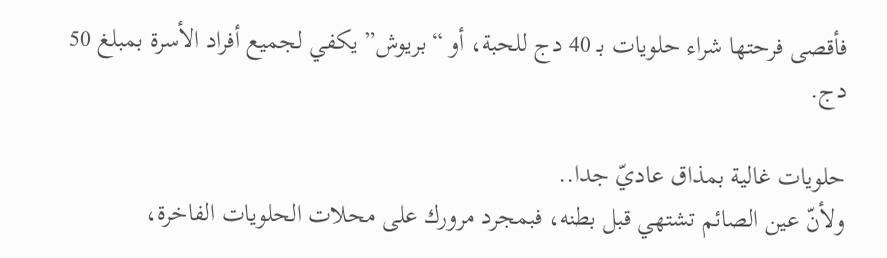فأقصى فرحتها شراء حلويات بـ 40 دج للحبة، أو “بريوش” يكفي لجميع أفراد الأسرة بمبلغ 50 دج.

حلويات غالية بمذاق عاديّ جدا..
ولأنّ عين الصائم تشتهي قبل بطنه، فبمجرد مرورك على محلات الحلويات الفاخرة،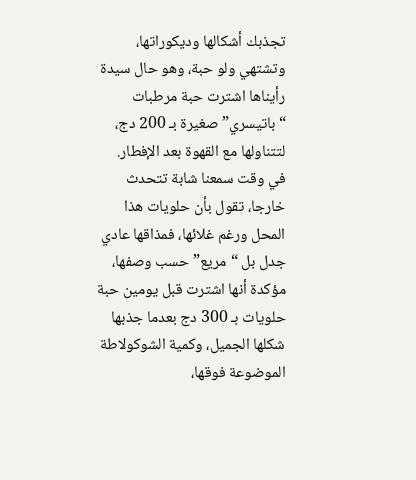تجذبك أشكالها وديكوراتها، وتشتهي ولو حبة، وهو حال سيدة رأيناها اشترت حبة مرطبات “باتيسري” صغيرة بـ 200 دج، لتتناولها مع القهوة بعد الإفطار. في وقت سمعنا شابة تتحدث خارجا، تقول بأن حلويات هذا المحل ورغم غلائها، فمذاقها عادي جدل بل “مريع” حسب وصفها، مؤكدة أنها اشترت قبل يومين حبة حلويات بـ 300 دج بعدما جذبها شكلها الجميل، وكمية الشوكولاطة الموضوعة فوقها،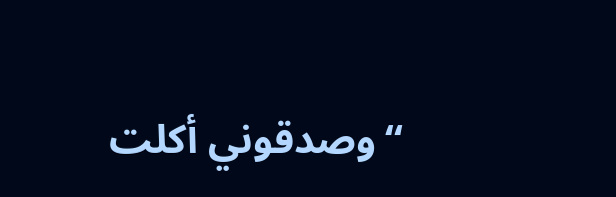“وصدقوني أكلت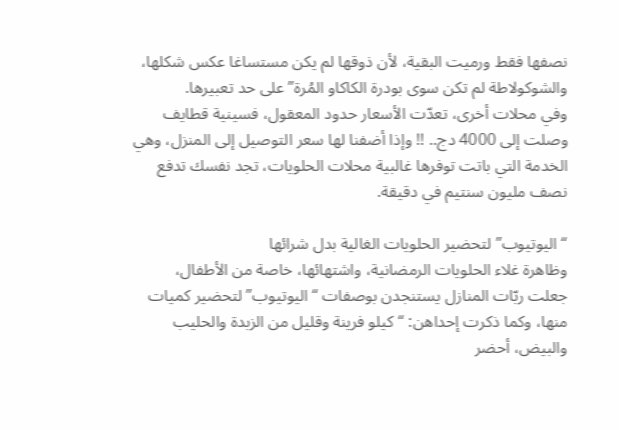نصفها فقط ورميت البقية، لأن ذوقها لم يكن مستساغا عكس شكلها، والشوكولاطة لم تكن سوى بودرة الكاكاو المُرة” على حد تعبيرها.
وفي محلات أخرى، تعدّت الأسعار حدود المعقول، فسينية قطايف وصلت إلى 4000 دج.. !! وإذا أضفنا لها سعر التوصيل إلى المنزل، وهي الخدمة التي باتت توفرها غالبية محلات الحلويات، تجد نفسك تدفع نصف مليون سنتيم في دقيقة.

“اليوتيوب” لتحضير الحلويات الغالية بدل شرائها
وظاهرة غلاء الحلويات الرمضانية، واشتهائها، خاصة من الأطفال، جعلت ربّات المنازل يستنجدن بوصفات “اليوتيوب” لتحضير كميات منها، وكما ذكرت إحداهن: “كيلو فرينة وقليل من الزبدة والحليب والبيض، أحضر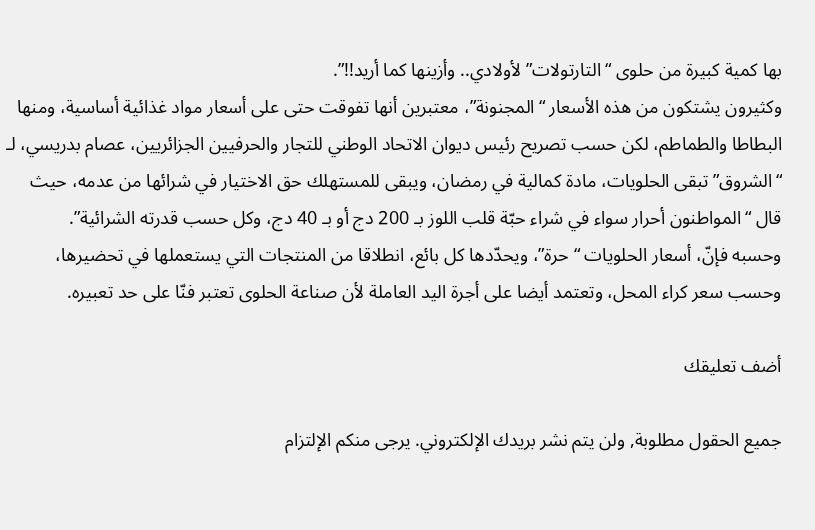بها كمية كبيرة من حلوى “التارتولات” لأولادي.. وأزينها كما أريد!!”.
وكثيرون يشتكون من هذه الأسعار “المجنونة”، معتبرين أنها تفوقت حتى على أسعار مواد غذائية أساسية، ومنها البطاطا والطماطم، لكن حسب تصريح رئيس ديوان الاتحاد الوطني للتجار والحرفيين الجزائريين، عصام بدريسي، لـ “الشروق” تبقى الحلويات، مادة كمالية في رمضان، ويبقى للمستهلك حق الاختيار في شرائها من عدمه، حيث قال “المواطنون أحرار سواء في شراء حبّة قلب اللوز بـ 200 دج أو بـ 40 دج، وكل حسب قدرته الشرائية”.
وحسبه فإنّ، أسعار الحلويات “حرة”، ويحدّدها كل بائع، انطلاقا من المنتجات التي يستعملها في تحضيرها، وحسب سعر كراء المحل، وتعتمد أيضا على أجرة اليد العاملة لأن صناعة الحلوى تعتبر فنّا على حد تعبيره.

أضف تعليقك

جميع الحقول مطلوبة, ولن يتم نشر بريدك الإلكتروني. يرجى منكم الإلتزام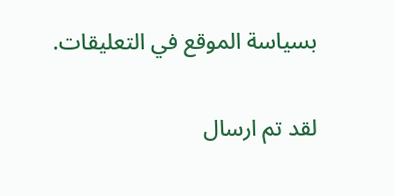بسياسة الموقع في التعليقات.

لقد تم ارسال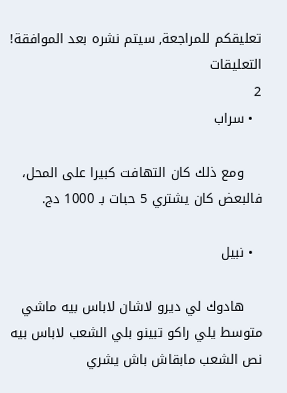تعليقكم للمراجعة, سيتم نشره بعد الموافقة!
التعليقات
2
  • سراب

    ومع ذلك كان التهافت كبيرا على المحل، فالبعض كان يشتري 5 حبات بـ 1000 دج.

  • نبيل

    هادوك لي ديرو لاشان لاباس بيه ماشي متوسط يلي راكو تبينو بلي الشعب لاباس بيه نص الشعب مابقاش باش يشري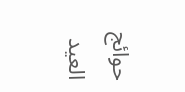حوائج العيد